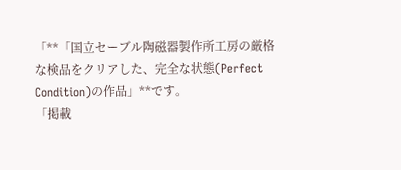「**「国立セーブル陶磁器製作所工房の厳格な検品をクリアした、完全な状態(Perfect Condition)の作品」**です。
「掲載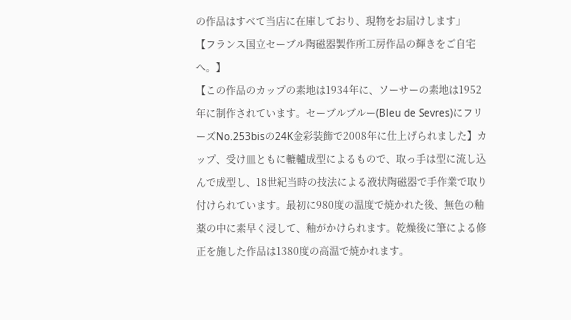の作品はすべて当店に在庫しており、現物をお届けします」
【フランス国立セーブル陶磁器製作所工房作品の輝きをご自宅へ。】
【この作品のカップの素地は1934年に、ソーサーの素地は1952年に制作されています。セーブルブルー(Bleu de Sevres)にフリーズNo.253bisの24K金彩装飾で2008年に仕上げられました】カップ、受け皿ともに轆轤成型によるもので、取っ手は型に流し込んで成型し、18世紀当時の技法による液状陶磁器で手作業で取り付けられています。最初に980度の温度で焼かれた後、無色の釉薬の中に素早く浸して、釉がかけられます。乾燥後に筆による修正を施した作品は1380度の高温で焼かれます。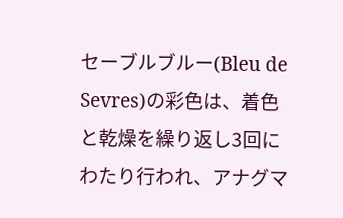セーブルブルー(Bleu de Sevres)の彩色は、着色と乾燥を繰り返し3回にわたり行われ、アナグマ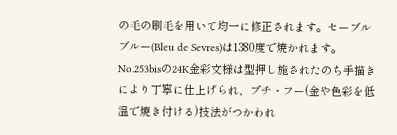の毛の刷毛を用いて均一に修正されます。セーブルブルー(Bleu de Sevres)は1380度で焼かれます。No.253bisの24K金彩文様は型押し施されたのち手描きにより丁寧に仕上げられ、プチ・フー(金や色彩を低温で焼き付ける)技法がつかわれ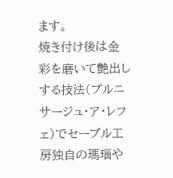ます。
焼き付け後は金彩を磨いて艶出しする技法(ブルニサージュ・ア・レフェ)でセーブル工房独自の瑪瑙や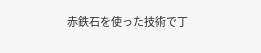赤鉄石を使った技術で丁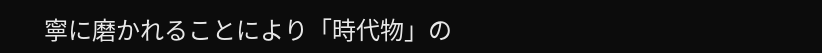寧に磨かれることにより「時代物」の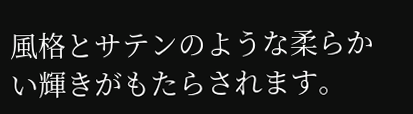風格とサテンのような柔らかい輝きがもたらされます。